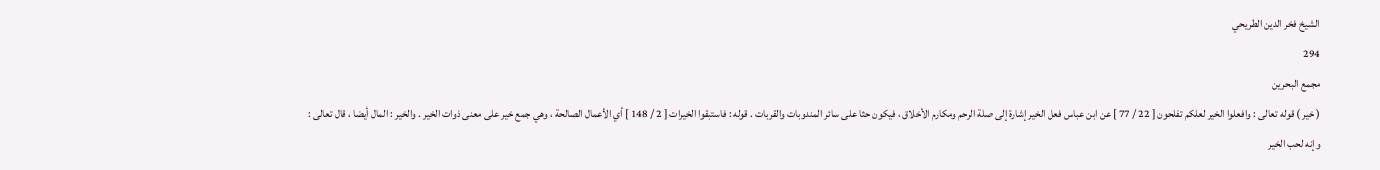الشيخ فخر الدين الطريحي
294
مجمع البحرين
( خير ) قوله تعالى : وافعلوا الخير لعلكم تفلحون [ 22 / 77 ] عن ابن عباس فعل الخير إشارة إلى صلة الرحم ومكارم الأخلاق ، فيكون حثا على سائر المندوبات والقربات . قوله : فاستبقوا الخيرات [ 2 / 148 ] أي الأعمال الصالحة ، وهي جمع خير على معنى ذوات الخير . والخير : المال أيضا ، قال تعالى : وإنه لحب الخير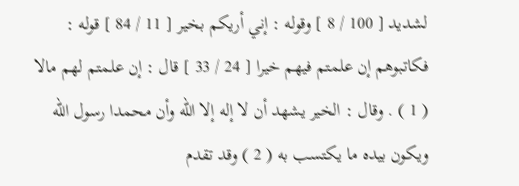لشديد [ 100 / 8 ] وقوله : إني أريكم بخير [ 11 / 84 ] قوله : فكاتبوهم إن علمتم فيهم خيرا [ 24 / 33 ] قال : إن علمتم لهم مالا ( 1 ) . وقال : الخير يشهد أن لا إله إلا الله وأن محمدا رسول الله ويكون بيده ما يكتسب به ( 2 ) وقد تقدم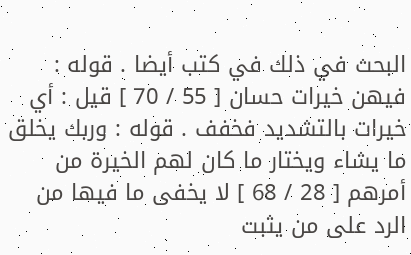البحث في ذلك في كتب أيضا . قوله : فيهن خيرات حسان [ 55 / 70 ] قيل : أي خيرات بالتشديد فخفف . قوله : وربك يخلق ما يشاء ويختار ما كان لهم الخيرة من أمرهم [ 28 / 68 ] لا يخفى ما فيها من الرد على من يثبت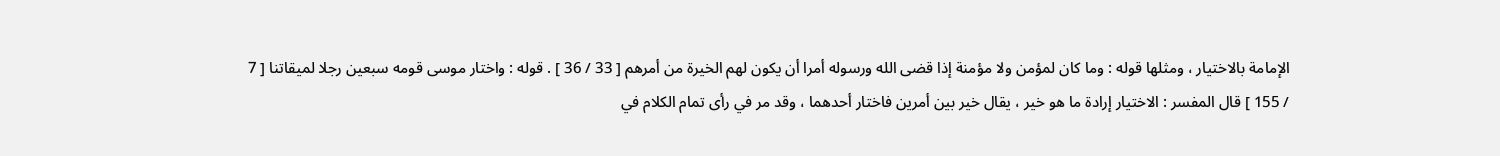الإمامة بالاختيار ، ومثلها قوله : وما كان لمؤمن ولا مؤمنة إذا قضى الله ورسوله أمرا أن يكون لهم الخيرة من أمرهم [ 33 / 36 ] . قوله : واختار موسى قومه سبعين رجلا لميقاتنا [ 7 / 155 ] قال المفسر : الاختيار إرادة ما هو خير ، يقال خير بين أمرين فاختار أحدهما ، وقد مر في رأى تمام الكلام في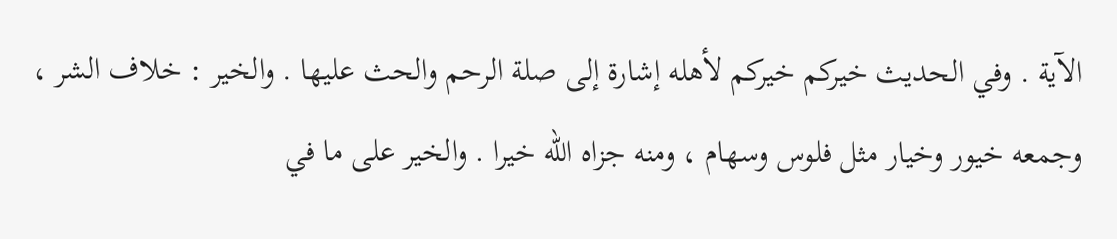الآية . وفي الحديث خيركم خيركم لأهله إشارة إلى صلة الرحم والحث عليها . والخير : خلاف الشر ، وجمعه خيور وخيار مثل فلوس وسهام ، ومنه جزاه الله خيرا . والخير على ما في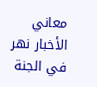معاني الأخبار نهر في الجنة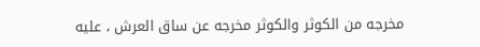مخرجه من الكوثر والكوثر مخرجه عن ساق العرش ، عليه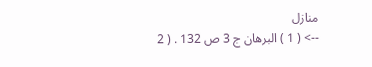منازل
--> ( 1 ) البرهان ج 3 ص 132 . ( 2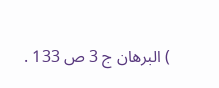) البرهان ج 3 ص 133 .